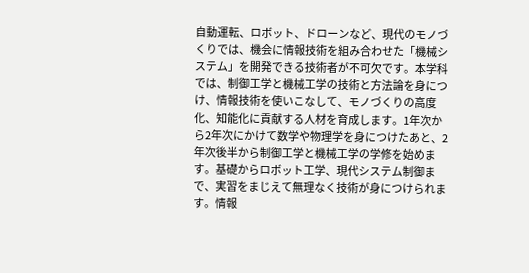自動運転、ロボット、ドローンなど、現代のモノづくりでは、機会に情報技術を組み合わせた「機械システム」を開発できる技術者が不可欠です。本学科では、制御工学と機械工学の技術と方法論を身につけ、情報技術を使いこなして、モノづくりの高度化、知能化に貢献する人材を育成します。1年次から2年次にかけて数学や物理学を身につけたあと、2年次後半から制御工学と機械工学の学修を始めます。基礎からロボット工学、現代システム制御まで、実習をまじえて無理なく技術が身につけられます。情報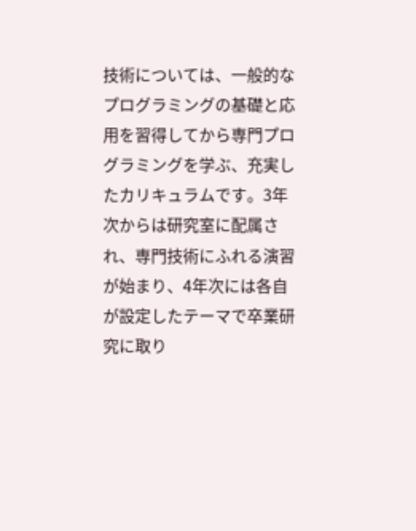技術については、一般的なプログラミングの基礎と応用を習得してから専門プログラミングを学ぶ、充実したカリキュラムです。3年次からは研究室に配属され、専門技術にふれる演習が始まり、4年次には各自が設定したテーマで卒業研究に取り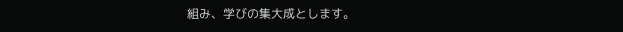組み、学びの集大成とします。